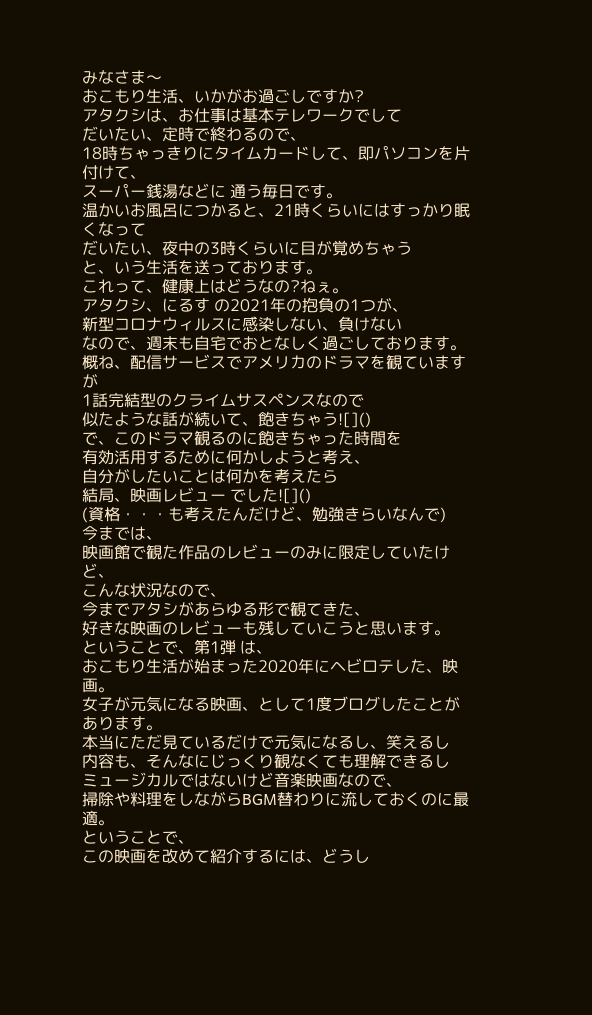みなさま〜
おこもり生活、いかがお過ごしですか?
アタクシは、お仕事は基本テレワークでして
だいたい、定時で終わるので、
18時ちゃっきりにタイムカードして、即パソコンを片付けて、
スーパー銭湯などに 通う毎日です。
温かいお風呂につかると、21時くらいにはすっかり眠くなって
だいたい、夜中の3時くらいに目が覚めちゃう
と、いう生活を送っております。
これって、健康上はどうなの?ねぇ。
アタクシ、にるす の2021年の抱負の1つが、
新型コロナウィルスに感染しない、負けない
なので、週末も自宅でおとなしく過ごしております。
概ね、配信サービスでアメリカのドラマを観ていますが
1話完結型のクライムサスペンスなので
似たような話が続いて、飽きちゃう![]()
で、このドラマ観るのに飽きちゃった時間を
有効活用するために何かしようと考え、
自分がしたいことは何かを考えたら
結局、映画レビュー でした![]()
(資格・・・も考えたんだけど、勉強きらいなんで)
今までは、
映画館で観た作品のレビューのみに限定していたけど、
こんな状況なので、
今までアタシがあらゆる形で観てきた、
好きな映画のレビューも残していこうと思います。
ということで、第1弾 は、
おこもり生活が始まった2020年にヘビロテした、映画。
女子が元気になる映画、として1度ブログしたことがあります。
本当にただ見ているだけで元気になるし、笑えるし
内容も、そんなにじっくり観なくても理解できるし
ミュージカルではないけど音楽映画なので、
掃除や料理をしながらBGM替わりに流しておくのに最適。
ということで、
この映画を改めて紹介するには、どうし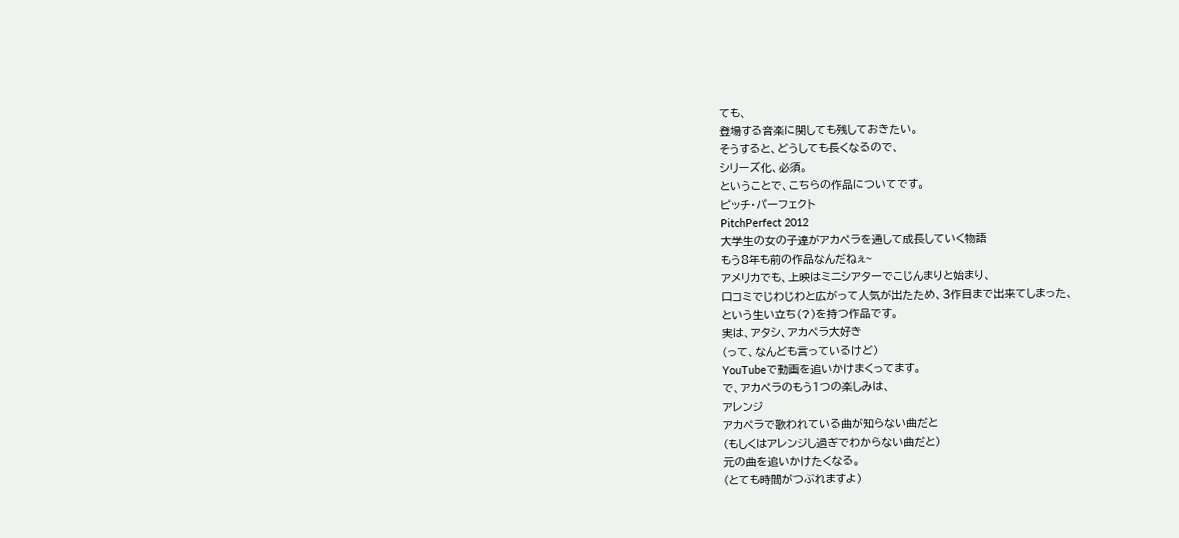ても、
登場する音楽に関しても残しておきたい。
そうすると、どうしても長くなるので、
シリーズ化、必須。
ということで、こちらの作品についてです。
ピッチ・パーフェクト
PitchPerfect 2012
大学生の女の子達がアカペラを通して成長していく物語
もう8年も前の作品なんだねぇ~
アメリカでも、上映はミニシアターでこじんまりと始まり、
口コミでじわじわと広がって人気が出たため、3作目まで出来てしまった、
という生い立ち(?)を持つ作品です。
実は、アタシ、アカペラ大好き
(って、なんども言っているけど)
YouTubeで動画を追いかけまくってます。
で、アカペラのもう1つの楽しみは、
アレンジ
アカペラで歌われている曲が知らない曲だと
(もしくはアレンジし過ぎでわからない曲だと)
元の曲を追いかけたくなる。
(とても時間がつぶれますよ)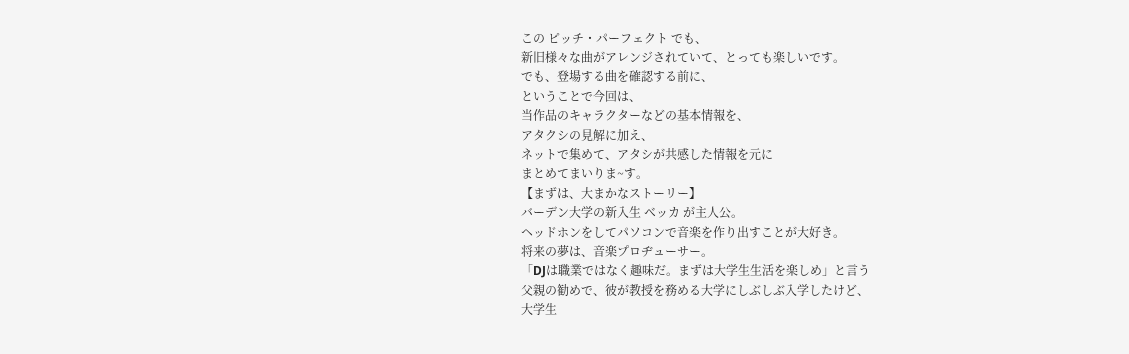この ピッチ・パーフェクト でも、
新旧様々な曲がアレンジされていて、とっても楽しいです。
でも、登場する曲を確認する前に、
ということで今回は、
当作品のキャラクターなどの基本情報を、
アタクシの見解に加え、
ネットで集めて、アタシが共感した情報を元に
まとめてまいりま~す。
【まずは、大まかなストーリー】
バーデン大学の新入生 ベッカ が主人公。
ヘッドホンをしてパソコンで音楽を作り出すことが大好き。
将来の夢は、音楽プロヂューサー。
「DJは職業ではなく趣味だ。まずは大学生生活を楽しめ」と言う
父親の勧めで、彼が教授を務める大学にしぶしぶ入学したけど、
大学生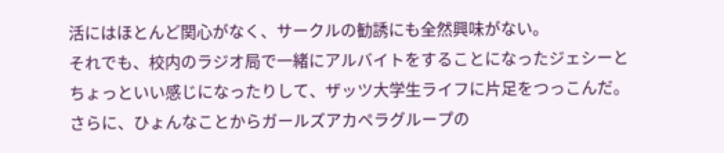活にはほとんど関心がなく、サークルの勧誘にも全然興味がない。
それでも、校内のラジオ局で一緒にアルバイトをすることになったジェシーと
ちょっといい感じになったりして、ザッツ大学生ライフに片足をつっこんだ。
さらに、ひょんなことからガールズアカペラグループの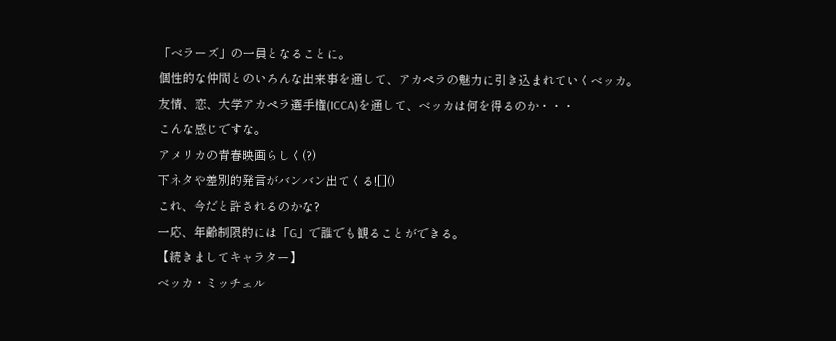「ベラーズ」の一員となることに。
個性的な仲間とのいろんな出来事を通して、アカペラの魅力に引き込まれていくベッカ。
友情、恋、大学アカペラ選手権(ICCA)を通して、ベッカは何を得るのか・・・
こんな感じですな。
アメリカの青春映画らしく(?)
下ネタや差別的発言がバンバン出てくる![]()
これ、今だと許されるのかな?
一応、年齢制限的には「G」で誰でも観ることができる。
【続きましてキャラター】
ベッカ・ミッチェル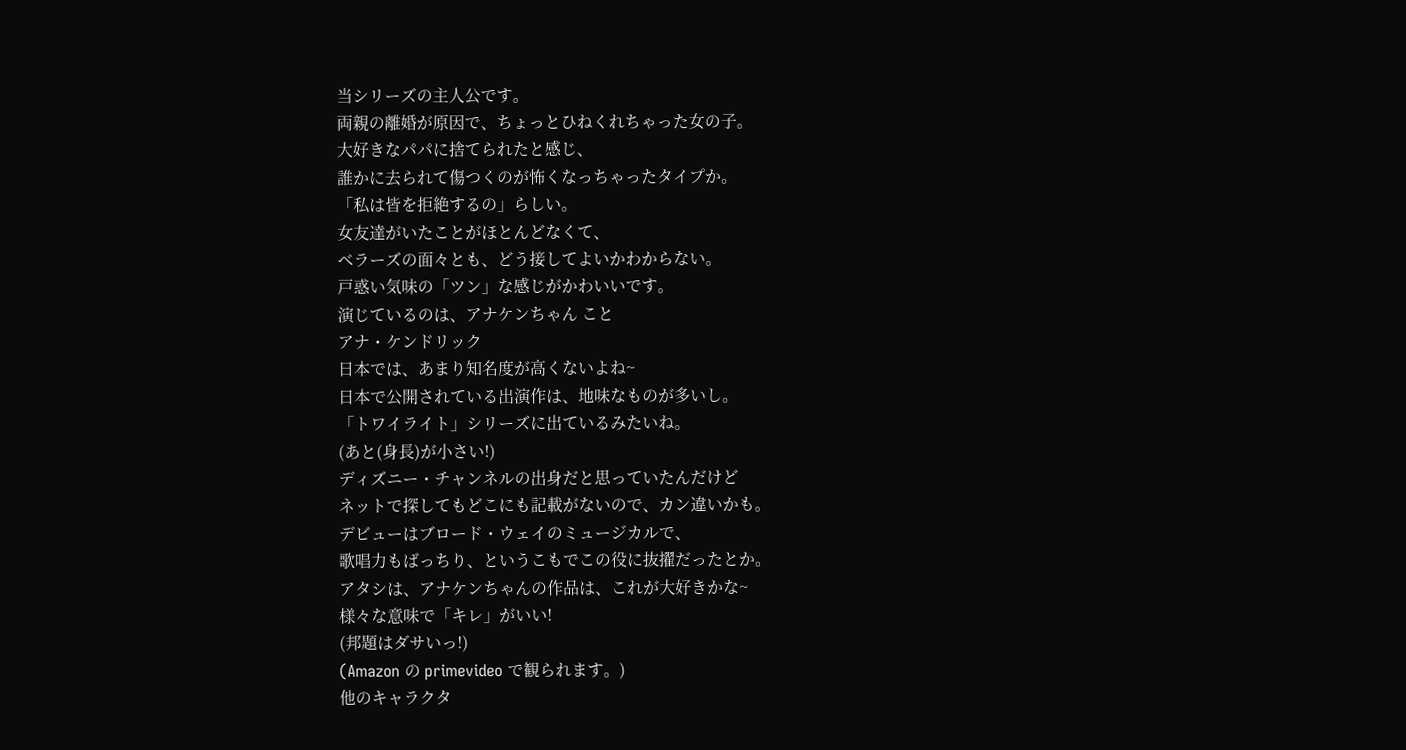当シリーズの主人公です。
両親の離婚が原因で、ちょっとひねくれちゃった女の子。
大好きなパパに捨てられたと感じ、
誰かに去られて傷つくのが怖くなっちゃったタイプか。
「私は皆を拒絶するの」らしい。
女友達がいたことがほとんどなくて、
ベラーズの面々とも、どう接してよいかわからない。
戸惑い気味の「ツン」な感じがかわいいです。
演じているのは、アナケンちゃん こと
アナ・ケンドリック
日本では、あまり知名度が高くないよね~
日本で公開されている出演作は、地味なものが多いし。
「トワイライト」シリーズに出ているみたいね。
(あと(身長)が小さい!)
ディズニー・チャンネルの出身だと思っていたんだけど
ネットで探してもどこにも記載がないので、カン違いかも。
デビューはブロード・ウェイのミュージカルで、
歌唱力もばっちり、というこもでこの役に抜擢だったとか。
アタシは、アナケンちゃんの作品は、これが大好きかな~
様々な意味で「キレ」がいい!
(邦題はダサいっ!)
(Amazon の primevideo で観られます。)
他のキャラクタ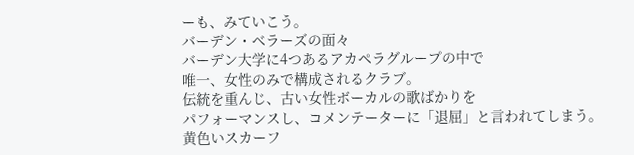ーも、みていこう。
バーデン・ベラーズの面々
バーデン大学に4つあるアカペラグループの中で
唯一、女性のみで構成されるクラブ。
伝統を重んじ、古い女性ボーカルの歌ばかりを
パフォーマンスし、コメンテーターに「退屈」と言われてしまう。
黄色いスカーフ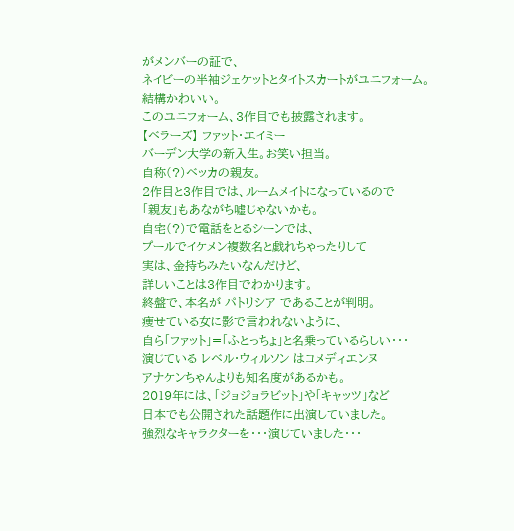がメンバーの証で、
ネイビーの半袖ジェケットとタイトスカートがユニフォーム。
結構かわいい。
このユニフォーム、3作目でも披露されます。
【ベラーズ】 ファット・エイミー
バーデン大学の新入生。お笑い担当。
自称(?)ベッカの親友。
2作目と3作目では、ルームメイトになっているので
「親友」もあながち嘘じゃないかも。
自宅(?)で電話をとるシーンでは、
プールでイケメン複数名と戯れちゃったりして
実は、金持ちみたいなんだけど、
詳しいことは3作目でわかります。
終盤で、本名が パトリシア であることが判明。
痩せている女に影で言われないように、
自ら「ファット」=「ふとっちょ」と名乗っているらしい・・・
演じている レベル・ウィルソン はコメディエンヌ
アナケンちゃんよりも知名度があるかも。
2019年には、「ジョジョラビット」や「キャッツ」など
日本でも公開された話題作に出演していました。
強烈なキャラクターを・・・演じていました・・・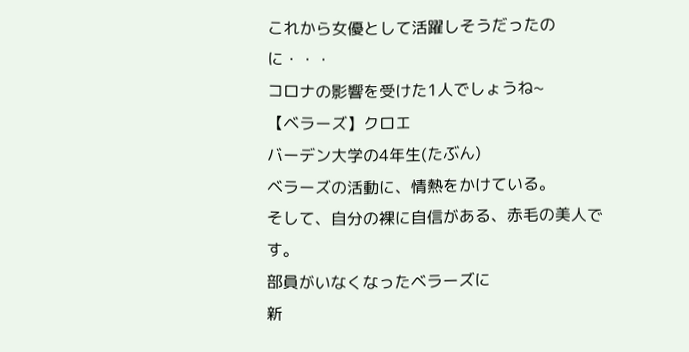これから女優として活躍しそうだったのに・・・
コロナの影響を受けた1人でしょうね~
【ベラーズ】クロエ
バーデン大学の4年生(たぶん)
ベラーズの活動に、情熱をかけている。
そして、自分の裸に自信がある、赤毛の美人です。
部員がいなくなったベラーズに
新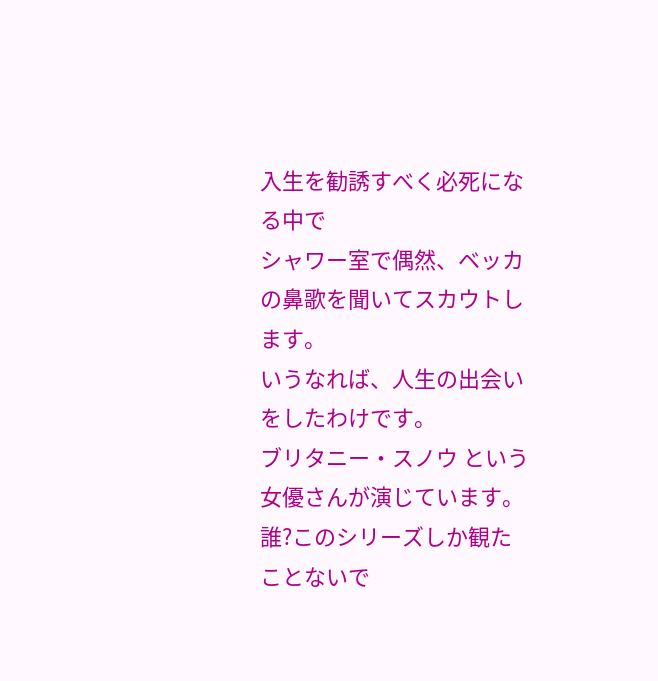入生を勧誘すべく必死になる中で
シャワー室で偶然、ベッカの鼻歌を聞いてスカウトします。
いうなれば、人生の出会いをしたわけです。
ブリタニー・スノウ という女優さんが演じています。
誰?このシリーズしか観たことないで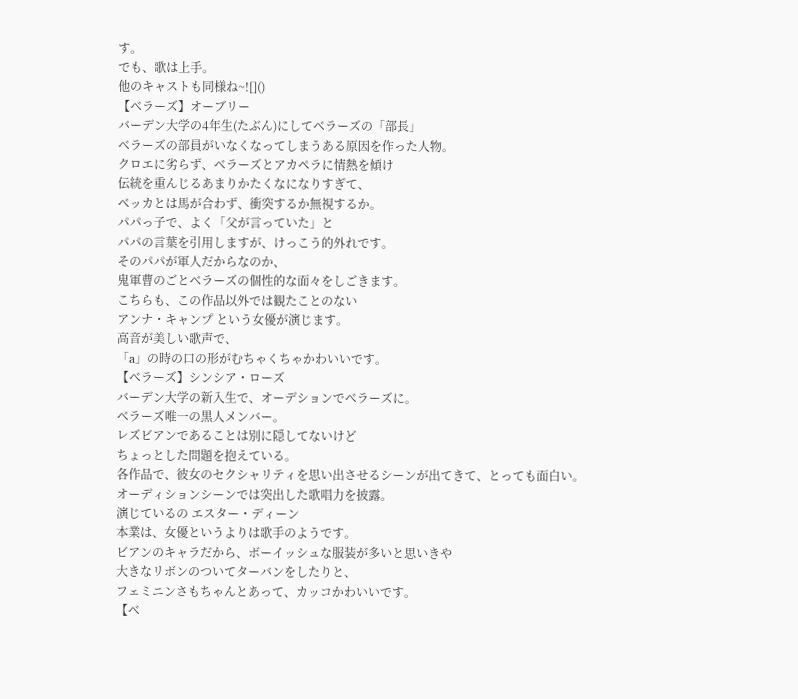す。
でも、歌は上手。
他のキャストも同様ね~![]()
【ベラーズ】オーブリー
バーデン大学の4年生(たぶん)にしてベラーズの「部長」
ベラーズの部員がいなくなってしまうある原因を作った人物。
クロエに劣らず、ベラーズとアカペラに情熱を傾け
伝統を重んじるあまりかたくなになりすぎて、
ベッカとは馬が合わず、衝突するか無視するか。
パパっ子で、よく「父が言っていた」と
パパの言葉を引用しますが、けっこう的外れです。
そのパパが軍人だからなのか、
鬼軍曹のごとベラーズの個性的な面々をしごきます。
こちらも、この作品以外では観たことのない
アンナ・キャンプ という女優が演じます。
高音が美しい歌声で、
「a」の時の口の形がむちゃくちゃかわいいです。
【ベラーズ】シンシア・ローズ
バーデン大学の新入生で、オーデションでベラーズに。
ベラーズ唯一の黒人メンバー。
レズビアンであることは別に隠してないけど
ちょっとした問題を抱えている。
各作品で、彼女のセクシャリティを思い出させるシーンが出てきて、とっても面白い。
オーディションシーンでは突出した歌唱力を披露。
演じているの エスター・ディーン
本業は、女優というよりは歌手のようです。
ビアンのキャラだから、ボーイッシュな服装が多いと思いきや
大きなリボンのついてターバンをしたりと、
フェミニンさもちゃんとあって、カッコかわいいです。
【ベ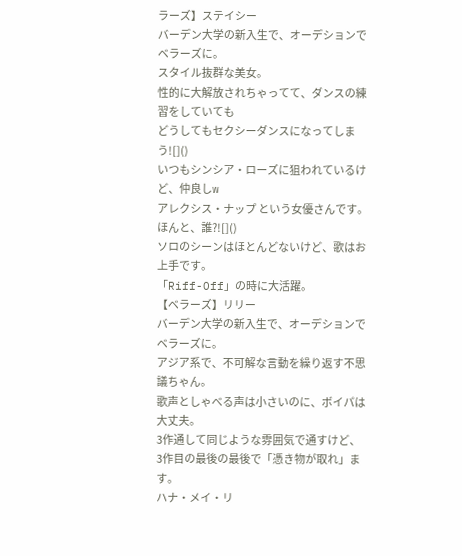ラーズ】ステイシー
バーデン大学の新入生で、オーデションでベラーズに。
スタイル抜群な美女。
性的に大解放されちゃってて、ダンスの練習をしていても
どうしてもセクシーダンスになってしまう![]()
いつもシンシア・ローズに狙われているけど、仲良しw
アレクシス・ナップ という女優さんです。
ほんと、誰?![]()
ソロのシーンはほとんどないけど、歌はお上手です。
「Riff-Off」の時に大活躍。
【ベラーズ】リリー
バーデン大学の新入生で、オーデションでベラーズに。
アジア系で、不可解な言動を繰り返す不思議ちゃん。
歌声としゃべる声は小さいのに、ボイパは大丈夫。
3作通して同じような雰囲気で通すけど、
3作目の最後の最後で「憑き物が取れ」ます。
ハナ・メイ・リ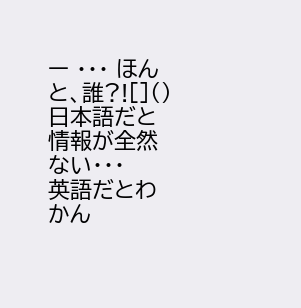ー ・・・ ほんと、誰?![]()
日本語だと情報が全然ない・・・
英語だとわかん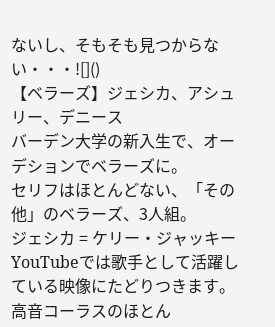ないし、そもそも見つからない・・・![]()
【ベラーズ】ジェシカ、アシュリー、デニース
バーデン大学の新入生で、オーデションでベラーズに。
セリフはほとんどない、「その他」のベラーズ、3人組。
ジェシカ = ケリー・ジャッキー
YouTubeでは歌手として活躍している映像にたどりつきます。
高音コーラスのほとん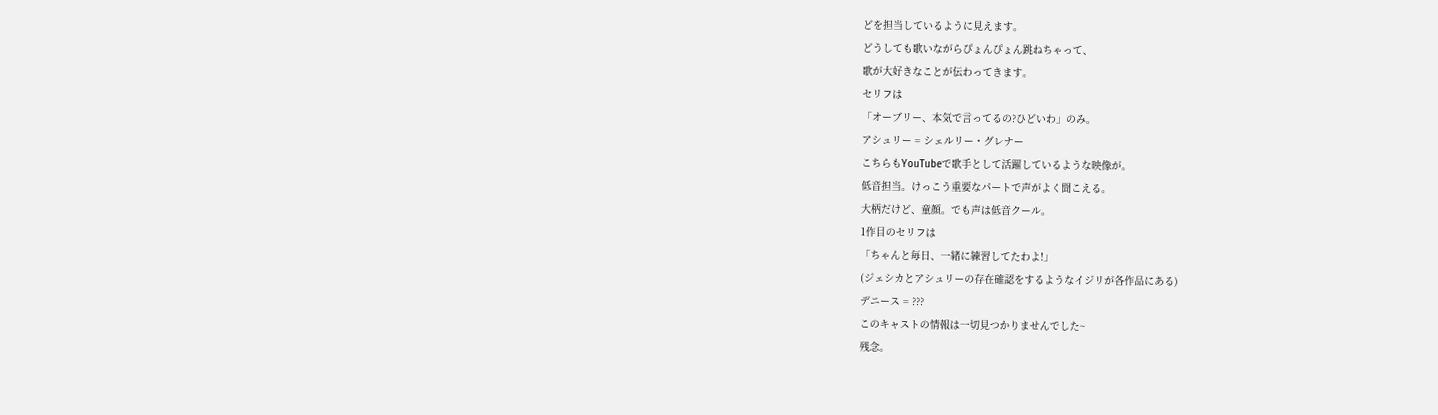どを担当しているように見えます。
どうしても歌いながらぴょんぴょん跳ねちゃって、
歌が大好きなことが伝わってきます。
セリフは
「オーブリー、本気で言ってるの?ひどいわ」のみ。
アシュリー = シェルリー・グレナー
こちらもYouTubeで歌手として活躍しているような映像が。
低音担当。けっこう重要なパートで声がよく聞こえる。
大柄だけど、童顔。でも声は低音クール。
1作目のセリフは
「ちゃんと毎日、一緒に練習してたわよ!」
(ジェシカとアシュリーの存在確認をするようなイジリが各作品にある)
デニース = ???
このキャストの情報は一切見つかりませんでした~
残念。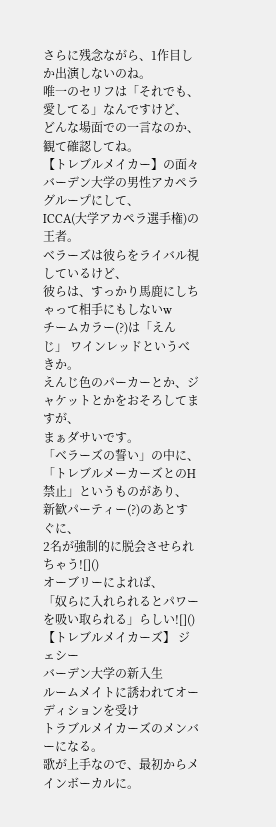さらに残念ながら、1作目しか出演しないのね。
唯一のセリフは「それでも、愛してる」なんですけど、
どんな場面での一言なのか、観て確認してね。
【トレブルメイカー】の面々
バーデン大学の男性アカペラグループにして、
ICCA(大学アカペラ選手権)の王者。
ベラーズは彼らをライバル視しているけど、
彼らは、すっかり馬鹿にしちゃって相手にもしないw
チームカラー(?)は「えんじ」 ワインレッドというべきか。
えんじ色のパーカーとか、ジャケットとかをおそろしてますが、
まぁダサいです。
「ベラーズの誓い」の中に、
「トレブルメーカーズとのH禁止」というものがあり、
新歓パーティー(?)のあとすぐに、
2名が強制的に脱会させられちゃう![]()
オーブリーによれば、
「奴らに入れられるとパワーを吸い取られる」らしい![]()
【トレブルメイカーズ】 ジェシー
バーデン大学の新入生
ルームメイトに誘われてオーディションを受け
トラブルメイカーズのメンバーになる。
歌が上手なので、最初からメインボーカルに。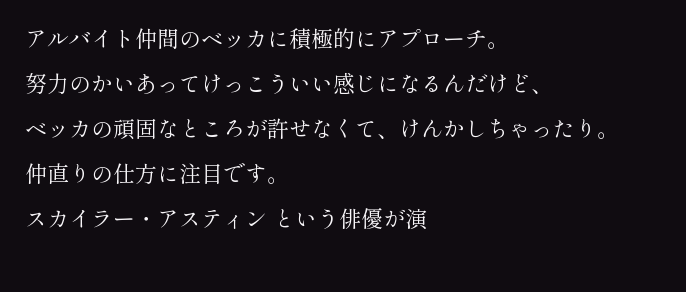アルバイト仲間のベッカに積極的にアプローチ。
努力のかいあってけっこういい感じになるんだけど、
ベッカの頑固なところが許せなくて、けんかしちゃったり。
仲直りの仕方に注目です。
スカイラー・アスティン という俳優が演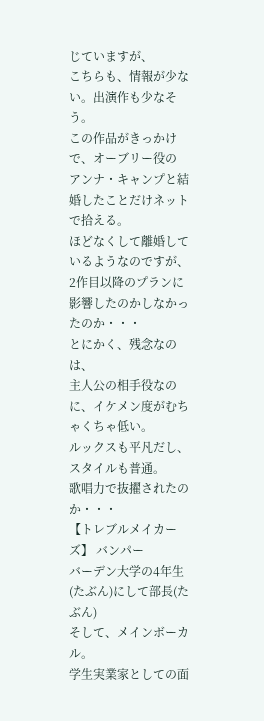じていますが、
こちらも、情報が少ない。出演作も少なそう。
この作品がきっかけで、オーブリー役の
アンナ・キャンプと結婚したことだけネットで拾える。
ほどなくして離婚しているようなのですが、
2作目以降のプランに影響したのかしなかったのか・・・
とにかく、残念なのは、
主人公の相手役なのに、イケメン度がむちゃくちゃ低い。
ルックスも平凡だし、スタイルも普通。
歌唱力で抜擢されたのか・・・
【トレブルメイカーズ】 バンパー
バーデン大学の4年生(たぶん)にして部長(たぶん)
そして、メインボーカル。
学生実業家としての面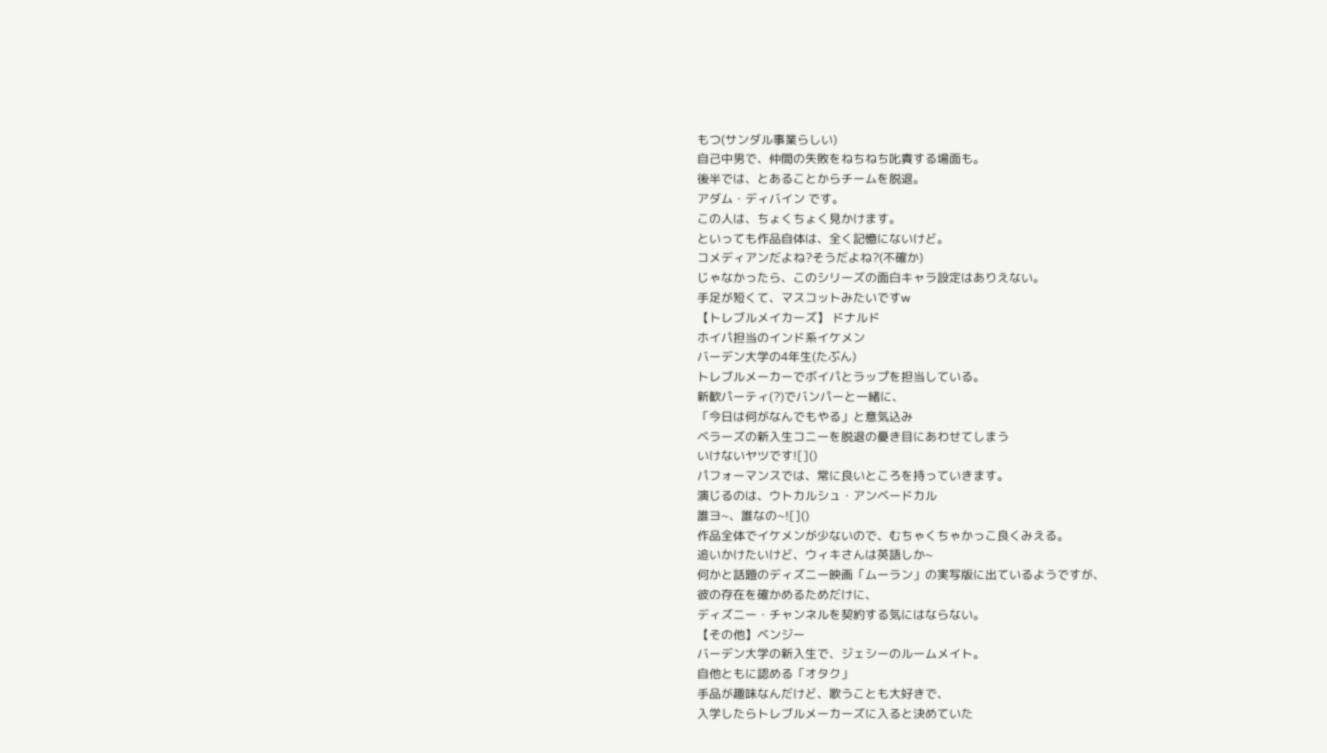もつ(サンダル事業らしい)
自己中男で、仲間の失敗をねちねち叱責する場面も。
後半では、とあることからチームを脱退。
アダム・ディバイン です。
この人は、ちょくちょく見かけます。
といっても作品自体は、全く記憶にないけど。
コメディアンだよね?そうだよね?(不確か)
じゃなかったら、このシリーズの面白キャラ設定はありえない。
手足が短くて、マスコットみたいですw
【トレブルメイカーズ】 ドナルド
ホイパ担当のインド系イケメン
バーデン大学の4年生(たぶん)
トレブルメーカーでボイパとラップを担当している。
新歓パーティ(?)でバンパーと一緒に、
「今日は何がなんでもやる」と意気込み
ベラーズの新入生コニーを脱退の憂き目にあわせてしまう
いけないヤツです![]()
パフォーマンスでは、常に良いところを持っていきます。
演じるのは、ウトカルシュ・アンベードカル
誰ヨ~、誰なの~![]()
作品全体でイケメンが少ないので、むちゃくちゃかっこ良くみえる。
追いかけたいけど、ウィキさんは英語しか~
何かと話題のディズニー映画「ムーラン」の実写版に出ているようですが、
彼の存在を確かめるためだけに、
ディズニー・チャンネルを契約する気にはならない。
【その他】ベンジー
バーデン大学の新入生で、ジェシーのルームメイト。
自他ともに認める「オタク」
手品が趣味なんだけど、歌うことも大好きで、
入学したらトレブルメーカーズに入ると決めていた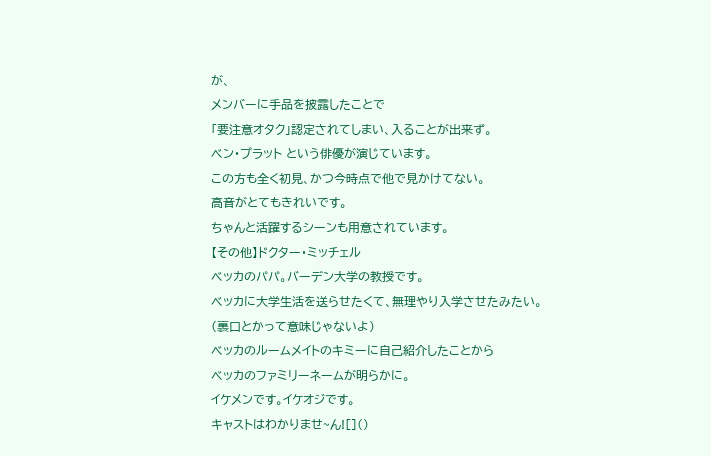が、
メンバーに手品を披露したことで
「要注意オタク」認定されてしまい、入ることが出来ず。
ベン・プラット という俳優が演じています。
この方も全く初見、かつ今時点で他で見かけてない。
高音がとてもきれいです。
ちゃんと活躍するシーンも用意されています。
【その他】ドクター・ミッチェル
ベッカのパパ。バーデン大学の教授です。
ベッカに大学生活を送らせたくて、無理やり入学させたみたい。
(裏口とかって意味じゃないよ)
ベッカのルームメイトのキミーに自己紹介したことから
ベッカのファミリーネームが明らかに。
イケメンです。イケオジです。
キャストはわかりませ~ん![]()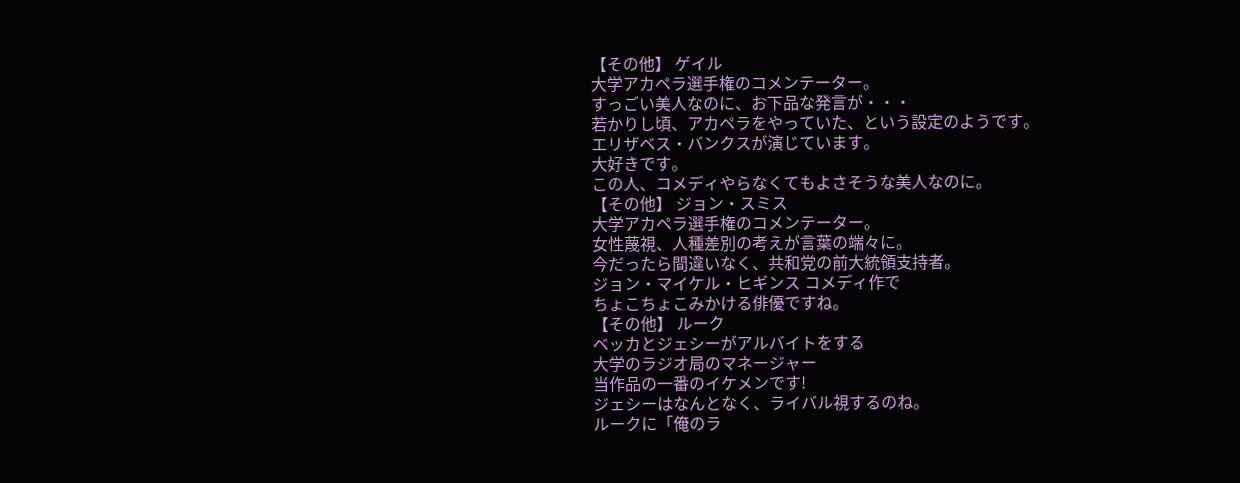【その他】 ゲイル
大学アカペラ選手権のコメンテーター。
すっごい美人なのに、お下品な発言が・・・
若かりし頃、アカペラをやっていた、という設定のようです。
エリザベス・バンクスが演じています。
大好きです。
この人、コメディやらなくてもよさそうな美人なのに。
【その他】 ジョン・スミス
大学アカペラ選手権のコメンテーター。
女性蔑視、人種差別の考えが言葉の端々に。
今だったら間違いなく、共和党の前大統領支持者。
ジョン・マイケル・ヒギンス コメディ作で
ちょこちょこみかける俳優ですね。
【その他】 ルーク
ベッカとジェシーがアルバイトをする
大学のラジオ局のマネージャー
当作品の一番のイケメンです!
ジェシーはなんとなく、ライバル視するのね。
ルークに「俺のラ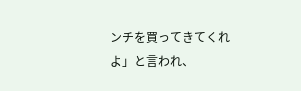ンチを買ってきてくれよ」と言われ、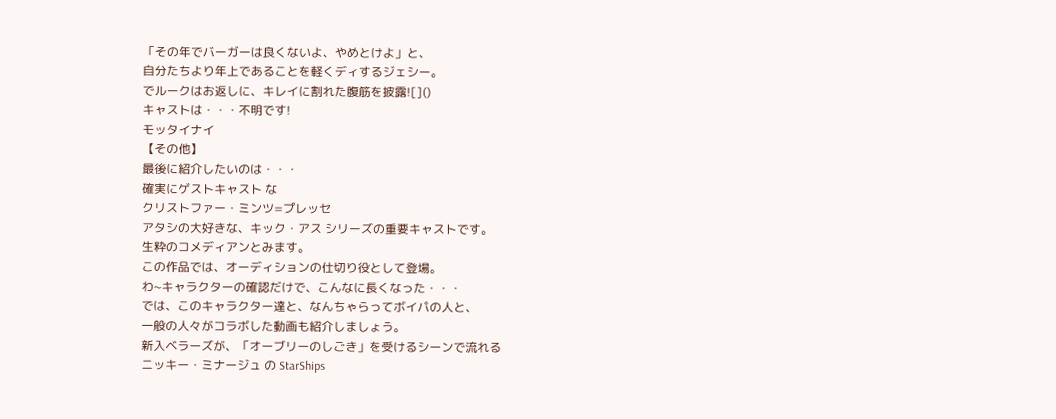「その年でバーガーは良くないよ、やめとけよ」と、
自分たちより年上であることを軽くディするジェシー。
でルークはお返しに、キレイに割れた腹筋を披露![]()
キャストは・・・不明です!
モッタイナイ
【その他】
最後に紹介したいのは・・・
確実にゲストキャスト な
クリストファー・ミンツ=プレッセ
アタシの大好きな、キック・アス シリーズの重要キャストです。
生粋のコメディアンとみます。
この作品では、オーディションの仕切り役として登場。
わ~キャラクターの確認だけで、こんなに長くなった・・・
では、このキャラクター達と、なんちゃらってボイパの人と、
一般の人々がコラボした動画も紹介しましょう。
新入ベラーズが、「オーブリーのしごき」を受けるシーンで流れる
ニッキー・ミナージュ の StarShips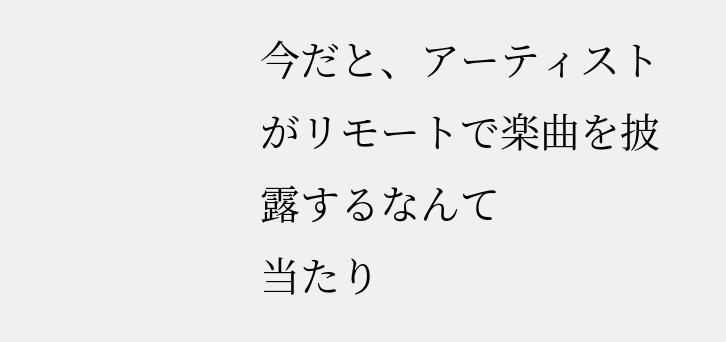今だと、アーティストがリモートで楽曲を披露するなんて
当たり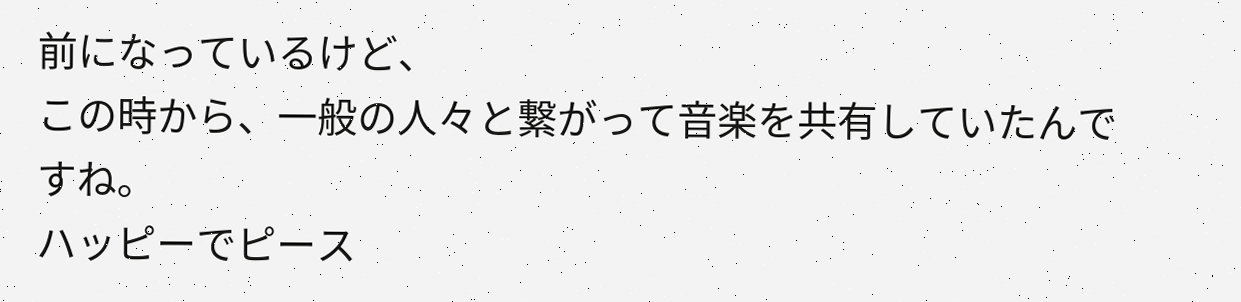前になっているけど、
この時から、一般の人々と繋がって音楽を共有していたんですね。
ハッピーでピース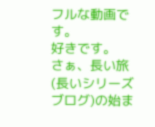フルな動画です。
好きです。
さぁ、長い旅(長いシリーズブログ)の始ま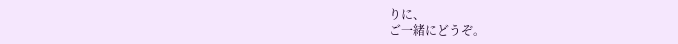りに、
ご一緒にどうぞ。